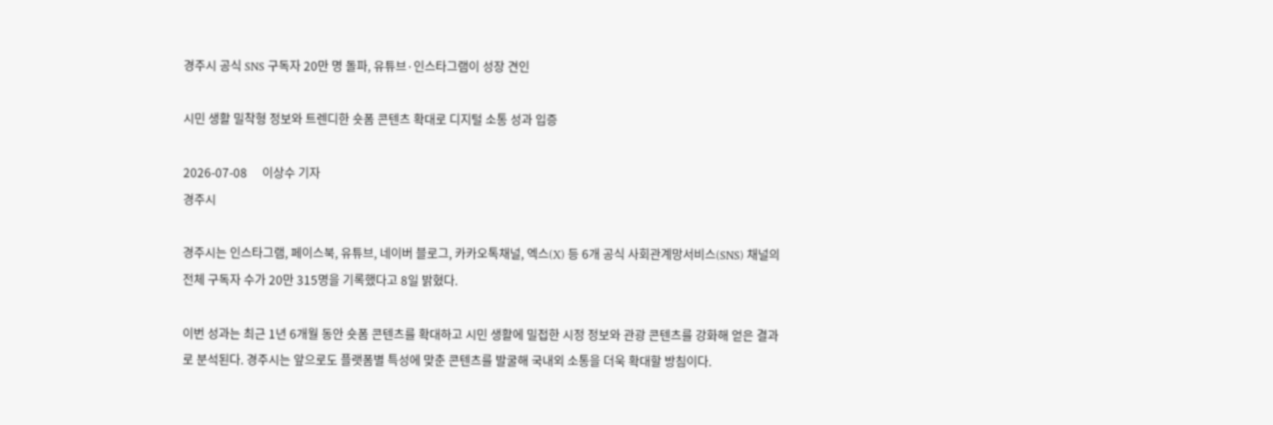경주시 공식 SNS 구독자 20만 명 돌파, 유튜브·인스타그램이 성장 견인

시민 생활 밀착형 정보와 트렌디한 숏폼 콘텐츠 확대로 디지털 소통 성과 입증

2026-07-08     이상수 기자
경주시

경주시는 인스타그램, 페이스북, 유튜브, 네이버 블로그, 카카오톡채널, 엑스(X) 등 6개 공식 사회관계망서비스(SNS) 채널의 전체 구독자 수가 20만 315명을 기록했다고 8일 밝혔다.

이번 성과는 최근 1년 6개월 동안 숏폼 콘텐츠를 확대하고 시민 생활에 밀접한 시정 정보와 관광 콘텐츠를 강화해 얻은 결과로 분석된다. 경주시는 앞으로도 플랫폼별 특성에 맞춘 콘텐츠를 발굴해 국내외 소통을 더욱 확대할 방침이다.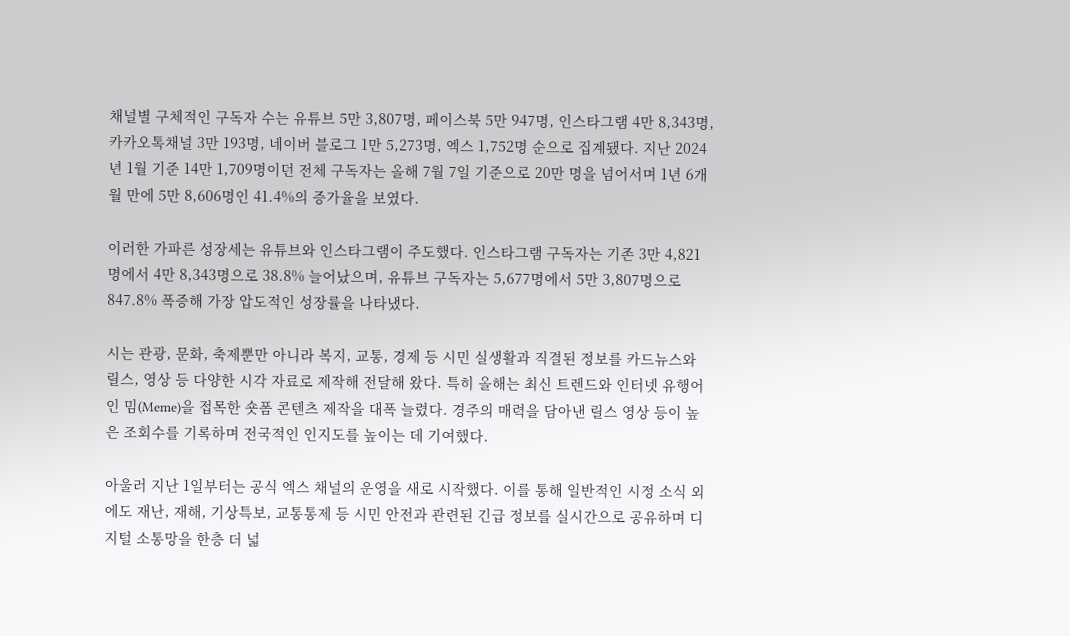채널별 구체적인 구독자 수는 유튜브 5만 3,807명, 페이스북 5만 947명, 인스타그램 4만 8,343명, 카카오톡채널 3만 193명, 네이버 블로그 1만 5,273명, 엑스 1,752명 순으로 집계됐다. 지난 2024년 1월 기준 14만 1,709명이던 전체 구독자는 올해 7월 7일 기준으로 20만 명을 넘어서며 1년 6개월 만에 5만 8,606명인 41.4%의 증가율을 보였다.

이러한 가파른 성장세는 유튜브와 인스타그램이 주도했다. 인스타그램 구독자는 기존 3만 4,821명에서 4만 8,343명으로 38.8% 늘어났으며, 유튜브 구독자는 5,677명에서 5만 3,807명으로 847.8% 폭증해 가장 압도적인 성장률을 나타냈다.

시는 관광, 문화, 축제뿐만 아니라 복지, 교통, 경제 등 시민 실생활과 직결된 정보를 카드뉴스와 릴스, 영상 등 다양한 시각 자료로 제작해 전달해 왔다. 특히 올해는 최신 트렌드와 인터넷 유행어인 밈(Meme)을 접목한 숏폼 콘텐츠 제작을 대폭 늘렸다. 경주의 매력을 담아낸 릴스 영상 등이 높은 조회수를 기록하며 전국적인 인지도를 높이는 데 기여했다.

아울러 지난 1일부터는 공식 엑스 채널의 운영을 새로 시작했다. 이를 통해 일반적인 시정 소식 외에도 재난, 재해, 기상특보, 교통통제 등 시민 안전과 관련된 긴급 정보를 실시간으로 공유하며 디지털 소통망을 한층 더 넓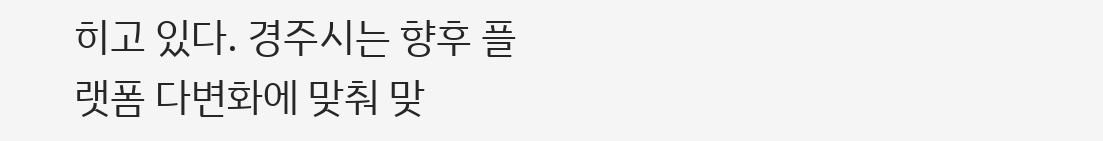히고 있다. 경주시는 향후 플랫폼 다변화에 맞춰 맞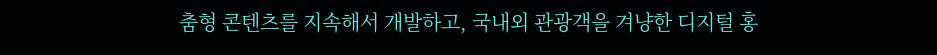춤형 콘텐츠를 지속해서 개발하고, 국내외 관광객을 겨냥한 디지털 홍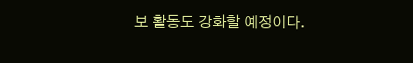보 활동도 강화할 예정이다.